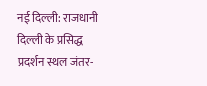नई दिल्ली: राजधानी दिल्ली के प्रसिद्ध प्रदर्शन स्थल जंतर-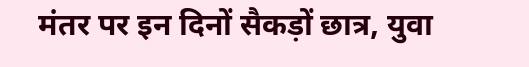मंतर पर इन दिनों सैकड़ों छात्र, युवा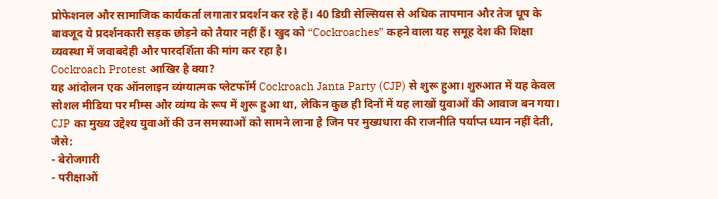प्रोफेशनल और सामाजिक कार्यकर्ता लगातार प्रदर्शन कर रहे हैं। 40 डिग्री सेल्सियस से अधिक तापमान और तेज धूप के बावजूद ये प्रदर्शनकारी सड़क छोड़ने को तैयार नहीं हैं। खुद को “Cockroaches” कहने वाला यह समूह देश की शिक्षा व्यवस्था में जवाबदेही और पारदर्शिता की मांग कर रहा है।
Cockroach Protest आखिर है क्या?
यह आंदोलन एक ऑनलाइन व्यंग्यात्मक प्लेटफॉर्म Cockroach Janta Party (CJP) से शुरू हुआ। शुरुआत में यह केवल सोशल मीडिया पर मीम्स और व्यंग्य के रूप में शुरू हुआ था, लेकिन कुछ ही दिनों में यह लाखों युवाओं की आवाज बन गया।
CJP का मुख्य उद्देश्य युवाओं की उन समस्याओं को सामने लाना है जिन पर मुख्यधारा की राजनीति पर्याप्त ध्यान नहीं देती, जैसे:
- बेरोजगारी
- परीक्षाओं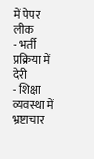में पेपर लीक
- भर्ती प्रक्रिया में देरी
- शिक्षा व्यवस्था में भ्रष्टाचार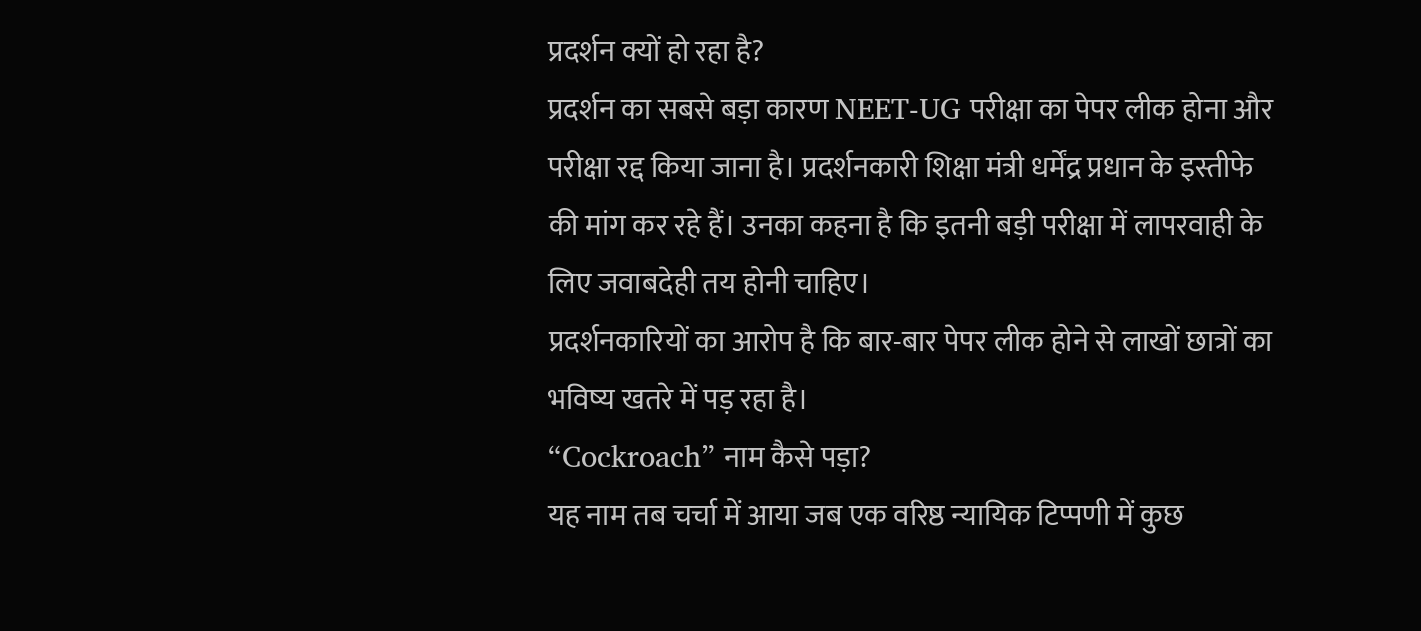प्रदर्शन क्यों हो रहा है?
प्रदर्शन का सबसे बड़ा कारण NEET-UG परीक्षा का पेपर लीक होना और परीक्षा रद्द किया जाना है। प्रदर्शनकारी शिक्षा मंत्री धर्मेंद्र प्रधान के इस्तीफे की मांग कर रहे हैं। उनका कहना है कि इतनी बड़ी परीक्षा में लापरवाही के लिए जवाबदेही तय होनी चाहिए।
प्रदर्शनकारियों का आरोप है कि बार-बार पेपर लीक होने से लाखों छात्रों का भविष्य खतरे में पड़ रहा है।
“Cockroach” नाम कैसे पड़ा?
यह नाम तब चर्चा में आया जब एक वरिष्ठ न्यायिक टिप्पणी में कुछ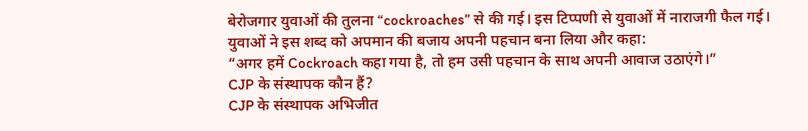बेरोजगार युवाओं की तुलना “cockroaches” से की गई। इस टिप्पणी से युवाओं में नाराजगी फैल गई।
युवाओं ने इस शब्द को अपमान की बजाय अपनी पहचान बना लिया और कहा:
“अगर हमें Cockroach कहा गया है, तो हम उसी पहचान के साथ अपनी आवाज उठाएंगे।”
CJP के संस्थापक कौन हैं?
CJP के संस्थापक अभिजीत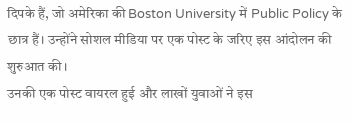दिपके हैं, जो अमेरिका की Boston University में Public Policy के छात्र हैं। उन्होंने सोशल मीडिया पर एक पोस्ट के जरिए इस आंदोलन की शुरुआत की।
उनकी एक पोस्ट वायरल हुई और लाखों युवाओं ने इस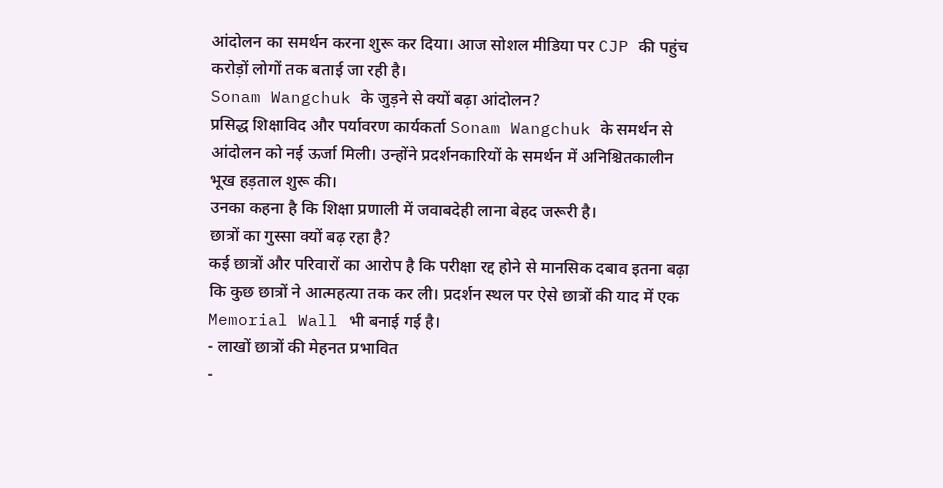आंदोलन का समर्थन करना शुरू कर दिया। आज सोशल मीडिया पर CJP की पहुंच करोड़ों लोगों तक बताई जा रही है।
Sonam Wangchuk के जुड़ने से क्यों बढ़ा आंदोलन?
प्रसिद्ध शिक्षाविद और पर्यावरण कार्यकर्ता Sonam Wangchuk के समर्थन से आंदोलन को नई ऊर्जा मिली। उन्होंने प्रदर्शनकारियों के समर्थन में अनिश्चितकालीन भूख हड़ताल शुरू की।
उनका कहना है कि शिक्षा प्रणाली में जवाबदेही लाना बेहद जरूरी है।
छात्रों का गुस्सा क्यों बढ़ रहा है?
कई छात्रों और परिवारों का आरोप है कि परीक्षा रद्द होने से मानसिक दबाव इतना बढ़ा कि कुछ छात्रों ने आत्महत्या तक कर ली। प्रदर्शन स्थल पर ऐसे छात्रों की याद में एक Memorial Wall भी बनाई गई है।
- लाखों छात्रों की मेहनत प्रभावित
-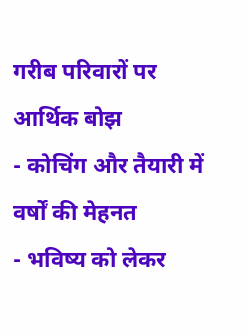गरीब परिवारों पर आर्थिक बोझ
- कोचिंग और तैयारी में वर्षों की मेहनत
- भविष्य को लेकर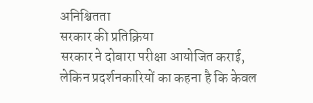अनिश्चितता
सरकार की प्रतिक्रिया
सरकार ने दोबारा परीक्षा आयोजित कराई, लेकिन प्रदर्शनकारियों का कहना है कि केवल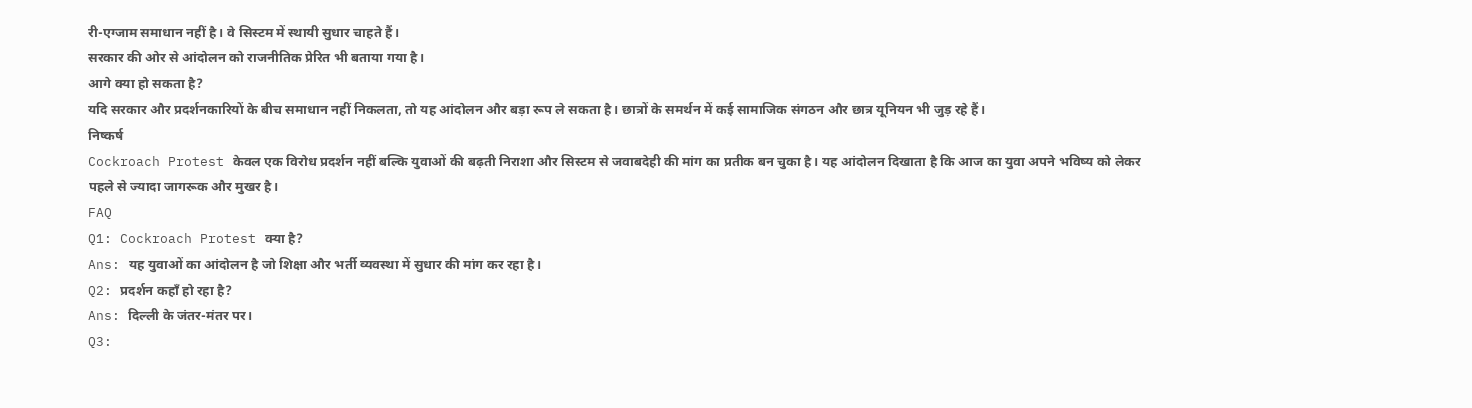री-एग्जाम समाधान नहीं है। वे सिस्टम में स्थायी सुधार चाहते हैं।
सरकार की ओर से आंदोलन को राजनीतिक प्रेरित भी बताया गया है।
आगे क्या हो सकता है?
यदि सरकार और प्रदर्शनकारियों के बीच समाधान नहीं निकलता, तो यह आंदोलन और बड़ा रूप ले सकता है। छात्रों के समर्थन में कई सामाजिक संगठन और छात्र यूनियन भी जुड़ रहे हैं।
निष्कर्ष
Cockroach Protest केवल एक विरोध प्रदर्शन नहीं बल्कि युवाओं की बढ़ती निराशा और सिस्टम से जवाबदेही की मांग का प्रतीक बन चुका है। यह आंदोलन दिखाता है कि आज का युवा अपने भविष्य को लेकर पहले से ज्यादा जागरूक और मुखर है।
FAQ
Q1: Cockroach Protest क्या है?
Ans: यह युवाओं का आंदोलन है जो शिक्षा और भर्ती व्यवस्था में सुधार की मांग कर रहा है।
Q2: प्रदर्शन कहाँ हो रहा है?
Ans: दिल्ली के जंतर-मंतर पर।
Q3: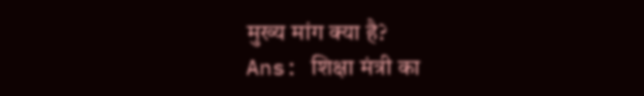मुख्य मांग क्या है?
Ans: शिक्षा मंत्री का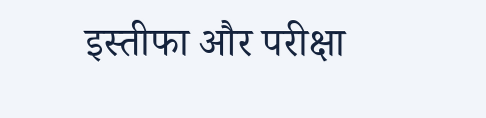इस्तीफा और परीक्षा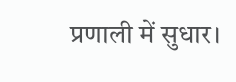प्रणाली में सुधार।